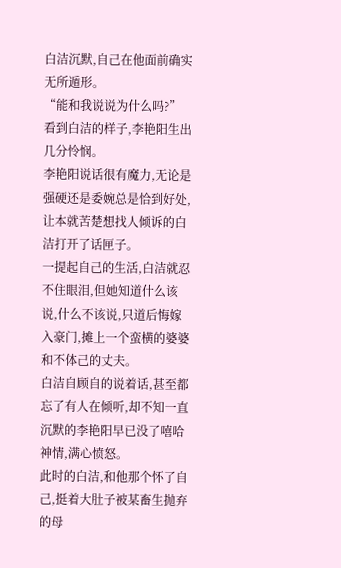白洁沉默,自己在他面前确实无所遁形。
“能和我说说为什么吗?”看到白洁的样子,李艳阳生出几分怜悯。
李艳阳说话很有魔力,无论是强硬还是委婉总是恰到好处,让本就苦楚想找人倾诉的白洁打开了话匣子。
一提起自己的生活,白洁就忍不住眼泪,但她知道什么该说,什么不该说,只道后悔嫁入豪门,摊上一个蛮横的婆婆和不体己的丈夫。
白洁自顾自的说着话,甚至都忘了有人在倾听,却不知一直沉默的李艳阳早已没了嘻哈神情,满心愤怒。
此时的白洁,和他那个怀了自己,挺着大肚子被某畜生抛弃的母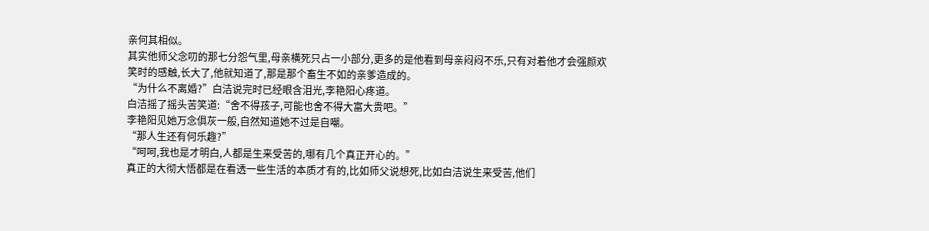亲何其相似。
其实他师父念叨的那七分怨气里,母亲横死只占一小部分,更多的是他看到母亲闷闷不乐,只有对着他才会强颜欢笑时的感触,长大了,他就知道了,那是那个畜生不如的亲爹造成的。
“为什么不离婚?”白洁说完时已经眼含泪光,李艳阳心疼道。
白洁摇了摇头苦笑道:“舍不得孩子,可能也舍不得大富大贵吧。”
李艳阳见她万念俱灰一般,自然知道她不过是自嘲。
“那人生还有何乐趣?”
“呵呵,我也是才明白,人都是生来受苦的,哪有几个真正开心的。”
真正的大彻大悟都是在看透一些生活的本质才有的,比如师父说想死,比如白洁说生来受苦,他们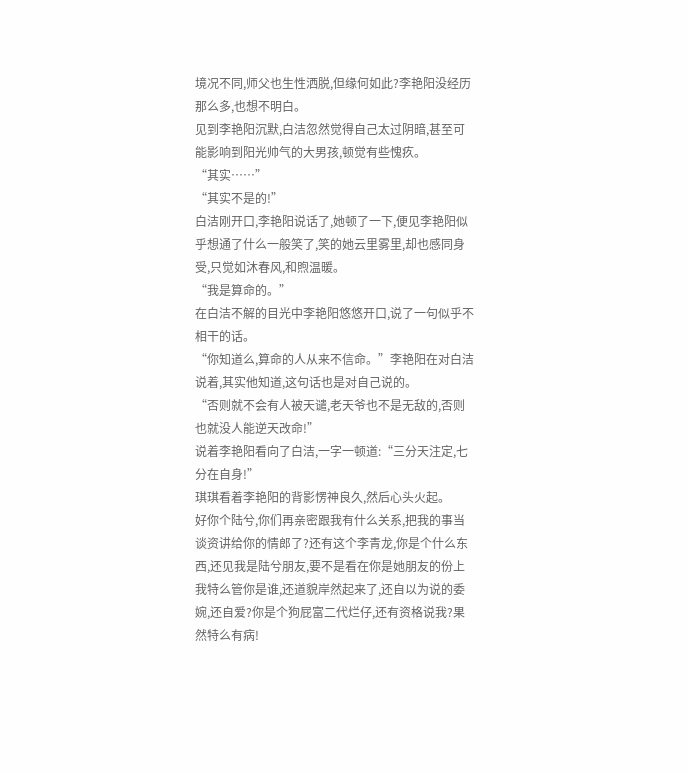境况不同,师父也生性洒脱,但缘何如此?李艳阳没经历那么多,也想不明白。
见到李艳阳沉默,白洁忽然觉得自己太过阴暗,甚至可能影响到阳光帅气的大男孩,顿觉有些愧疚。
“其实……”
“其实不是的!”
白洁刚开口,李艳阳说话了,她顿了一下,便见李艳阳似乎想通了什么一般笑了,笑的她云里雾里,却也感同身受,只觉如沐春风,和煦温暖。
“我是算命的。”
在白洁不解的目光中李艳阳悠悠开口,说了一句似乎不相干的话。
“你知道么,算命的人从来不信命。”李艳阳在对白洁说着,其实他知道,这句话也是对自己说的。
“否则就不会有人被天谴,老天爷也不是无敌的,否则也就没人能逆天改命!”
说着李艳阳看向了白洁,一字一顿道:“三分天注定,七分在自身!”
琪琪看着李艳阳的背影愣神良久,然后心头火起。
好你个陆兮,你们再亲密跟我有什么关系,把我的事当谈资讲给你的情郎了?还有这个李青龙,你是个什么东西,还见我是陆兮朋友,要不是看在你是她朋友的份上我特么管你是谁,还道貌岸然起来了,还自以为说的委婉,还自爱?你是个狗屁富二代烂仔,还有资格说我?果然特么有病!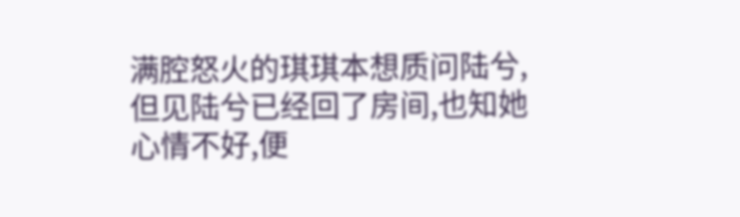满腔怒火的琪琪本想质问陆兮,但见陆兮已经回了房间,也知她心情不好,便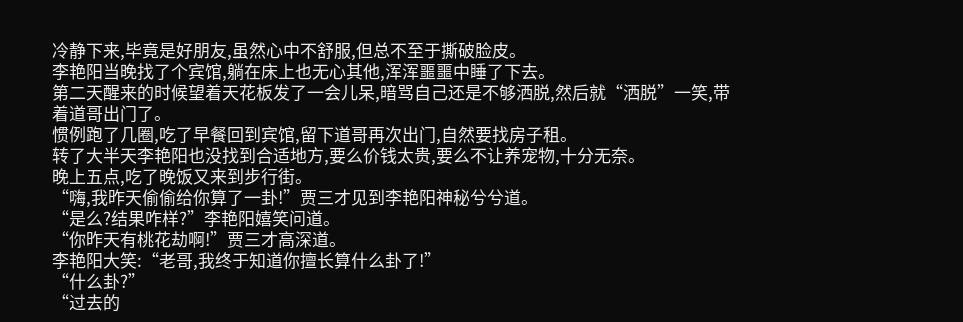冷静下来,毕竟是好朋友,虽然心中不舒服,但总不至于撕破脸皮。
李艳阳当晚找了个宾馆,躺在床上也无心其他,浑浑噩噩中睡了下去。
第二天醒来的时候望着天花板发了一会儿呆,暗骂自己还是不够洒脱,然后就“洒脱”一笑,带着道哥出门了。
惯例跑了几圈,吃了早餐回到宾馆,留下道哥再次出门,自然要找房子租。
转了大半天李艳阳也没找到合适地方,要么价钱太贵,要么不让养宠物,十分无奈。
晚上五点,吃了晚饭又来到步行街。
“嗨,我昨天偷偷给你算了一卦!”贾三才见到李艳阳神秘兮兮道。
“是么?结果咋样?”李艳阳嬉笑问道。
“你昨天有桃花劫啊!”贾三才高深道。
李艳阳大笑:“老哥,我终于知道你擅长算什么卦了!”
“什么卦?”
“过去的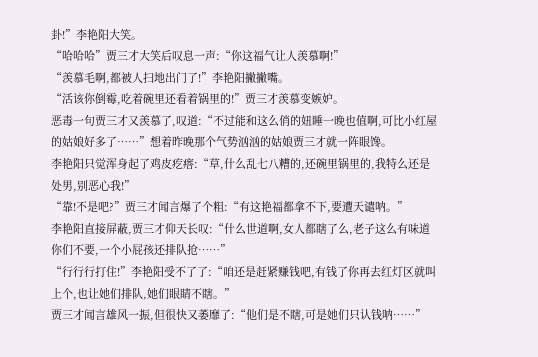卦!”李艳阳大笑。
“哈哈哈”贾三才大笑后叹息一声:“你这福气让人羡慕啊!”
“羡慕毛啊,都被人扫地出门了!”李艳阳撇撇嘴。
“活该你倒霉,吃着碗里还看着锅里的!”贾三才羡慕变嫉妒。
恶毒一句贾三才又羡慕了,叹道:“不过能和这么俏的妞睡一晚也值啊,可比小红屋的姑娘好多了……”想着昨晚那个气势汹汹的姑娘贾三才就一阵眼馋。
李艳阳只觉浑身起了鸡皮疙瘩:“草,什么乱七八糟的,还碗里锅里的,我特么还是处男,别恶心我!”
“靠!不是吧?”贾三才闻言爆了个粗:“有这艳福都拿不下,要遭天谴呐。”
李艳阳直接屏蔽,贾三才仰天长叹:“什么世道啊,女人都瞎了么,老子这么有味道你们不要,一个小屁孩还排队抢……”
“行行行打住!”李艳阳受不了了:“咱还是赶紧赚钱吧,有钱了你再去红灯区就叫上个,也让她们排队,她们眼睛不瞎。”
贾三才闻言雄风一振,但很快又萎靡了:“他们是不瞎,可是她们只认钱呐……”